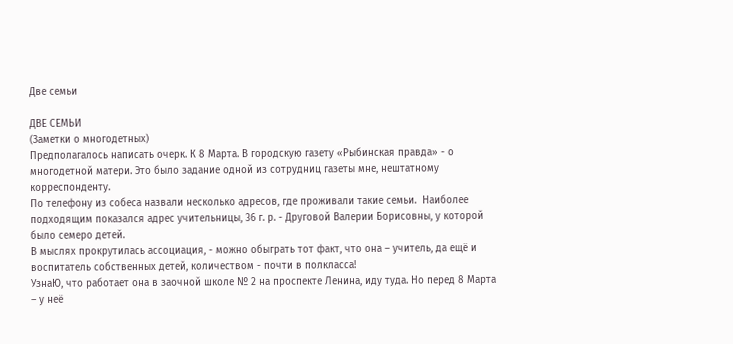Две семьи

ДВЕ СЕМЬИ
(Заметки о многодетных)
Предполагалось написать очерк. К 8 Марта. В городскую газету «Рыбинская правда» - о многодетной матери. Это было задание одной из сотрудниц газеты мне, нештатному корреспонденту.
По телефону из собеса назвали несколько адресов, где проживали такие семьи.  Наиболее подходящим показался адрес учительницы, 36 г. р. - Друговой Валерии Борисовны, у которой было семеро детей.
В мыслях прокрутилась ассоциация, - можно обыграть тот факт, что она – учитель, да ещё и воспитатель собственных детей, количеством - почти в полкласса!
УзнаЮ, что работает она в заочной школе № 2 на проспекте Ленина, иду туда. Но перед 8 Марта – у неё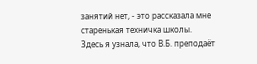занятий нет, - это рассказала мне старенькая техничка школы.
Здесь я узнала, что В.Б. преподаёт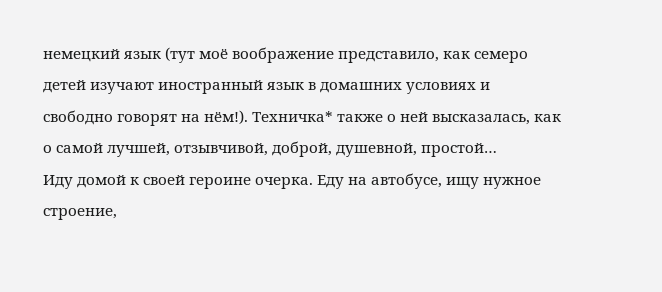немецкий язык (тут моё воображение представило, как семеро детей изучают иностранный язык в домашних условиях и свободно говорят на нём!). Техничка* также о ней высказалась, как о самой лучшей, отзывчивой, доброй, душевной, простой…
Иду домой к своей героине очерка. Еду на автобусе, ищу нужное строение,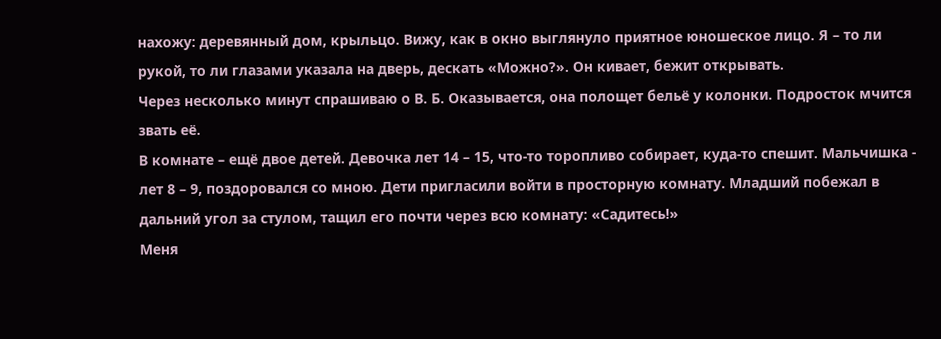нахожу: деревянный дом, крыльцо. Вижу, как в окно выглянуло приятное юношеское лицо. Я – то ли рукой, то ли глазами указала на дверь, дескать «Можно?». Он кивает, бежит открывать.
Через несколько минут спрашиваю о В. Б. Оказывается, она полощет бельё у колонки. Подросток мчится звать её.
В комнате – ещё двое детей. Девочка лет 14 – 15, что-то торопливо собирает, куда-то спешит. Мальчишка - лет 8 – 9, поздоровался со мною. Дети пригласили войти в просторную комнату. Младший побежал в дальний угол за стулом, тащил его почти через всю комнату: «Садитесь!»
Меня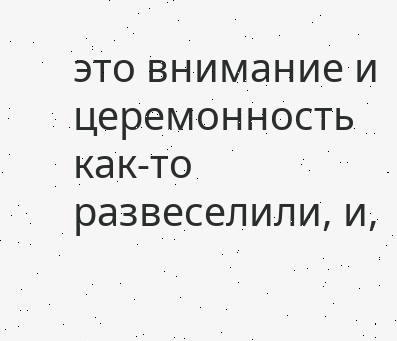это внимание и церемонность как-то развеселили, и,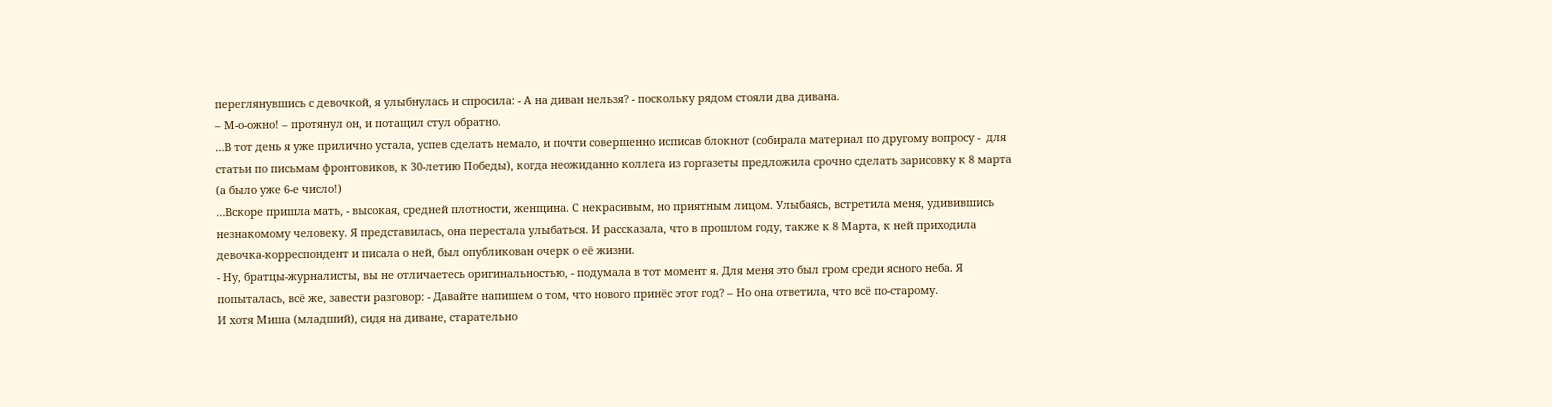переглянувшись с девочкой, я улыбнулась и спросила: - А на диван нельзя? - поскольку рядом стояли два дивана.
– М-о-ожно! – протянул он, и потащил стул обратно.
…В тот день я уже прилично устала, успев сделать немало, и почти совершенно исписав блокнот (собирала материал по другому вопросу -  для статьи по письмам фронтовиков, к 30-летию Победы), когда неожиданно коллега из горгазеты предложила срочно сделать зарисовку к 8 марта (а было уже 6-е число!)
…Вскоре пришла мать, - высокая, средней плотности, женщина. С некрасивым, но приятным лицом. Улыбаясь, встретила меня, удивившись незнакомому человеку. Я представилась, она перестала улыбаться. И рассказала, что в прошлом году, также к 8 Марта, к ней приходила девочка-корреспондент и писала о ней, был опубликован очерк о её жизни.
- Ну, братцы-журналисты, вы не отличаетесь оригинальностью, - подумала в тот момент я. Для меня это был гром среди ясного неба. Я попыталась, всё же, завести разговор: - Давайте напишем о том, что нового принёс этот год? – Но она ответила, что всё по-старому.
И хотя Миша (младший), сидя на диване, старательно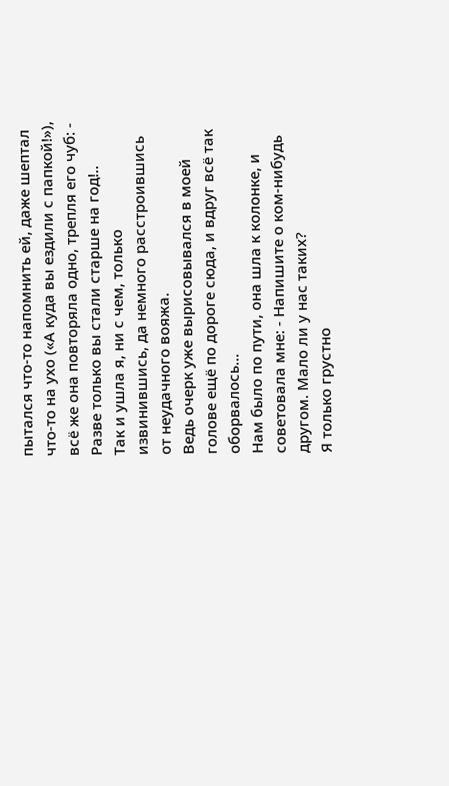пытался что-то напомнить ей, даже шептал что-то на ухо («А куда вы ездили с папкой!»), всё же она повторяла одно, трепля его чуб: - Разве только вы стали старше на год!..
Так и ушла я, ни с чем, только извинившись, да немного расстроившись от неудачного вояжа.
Ведь очерк уже вырисовывался в моей голове ещё по дороге сюда, и вдруг всё так оборвалось…
Нам было по пути, она шла к колонке, и советовала мне: - Напишите о ком-нибудь другом. Мало ли у нас таких?
Я только грустно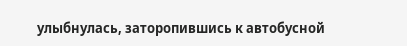улыбнулась, заторопившись к автобусной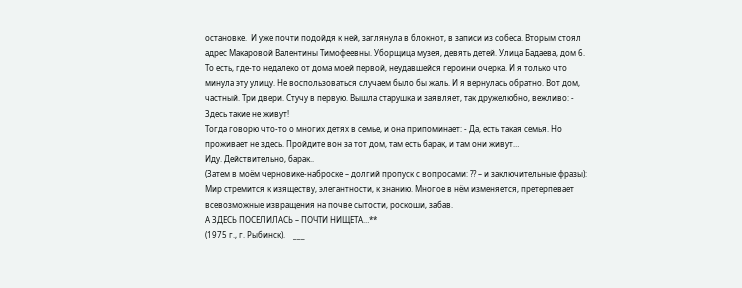остановке.  И уже почти подойдя к ней, заглянула в блокнот, в записи из собеса. Вторым стоял адрес Макаровой Валентины Тимофеевны. Уборщица музея, девять детей. Улица Бадаева, дом 6.
То есть, где-то недалеко от дома моей первой, неудавшейся героини очерка. И я только что минула эту улицу. Не воспользоваться случаем было бы жаль. И я вернулась обратно. Вот дом, частный. Три двери. Стучу в первую. Вышла старушка и заявляет, так дружелюбно, вежливо: - Здесь такие не живут!
Тогда говорю что-то о многих детях в семье, и она припоминает: - Да, есть такая семья. Но проживает не здесь. Пройдите вон за тот дом, там есть барак, и там они живут…
Иду. Действительно, барак..
(Затем в моём черновике-наброске – долгий пропуск с вопросами: ?? – и заключительные фразы):
Мир стремится к изяществу, элегантности, к знанию. Многое в нём изменяется, претерпевает всевозможные извращения на почве сытости, роскоши, забав.
А ЗДЕСЬ ПОСЕЛИЛАСЬ – ПОЧТИ НИЩЕТА…**
(1975 г., г. Рыбинск).    ___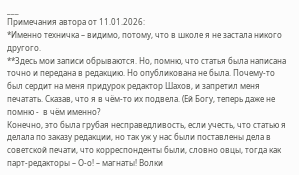___
Примечания автора от 11.01.2026:
*Именно техничка – видимо, потому, что в школе я не застала никого другого.
**Здесь мои записи обрываются. Но, помню, что статья была написана точно и передана в редакцию. Но опубликована не была. Почему-то был сердит на меня придурок редактор Шахов, и запретил меня печатать. Сказав, что я в чём-то их подвела. (Ей Богу, теперь даже не помню -  в чём именно?
Конечно, это была грубая несправедливость, если учесть, что статью я делала по заказу редакции, но так уж у нас были поставлены дела в советской печати, что корреспонденты были, словно овцы, тогда как парт-редакторы – О-о! – магнаты! Волки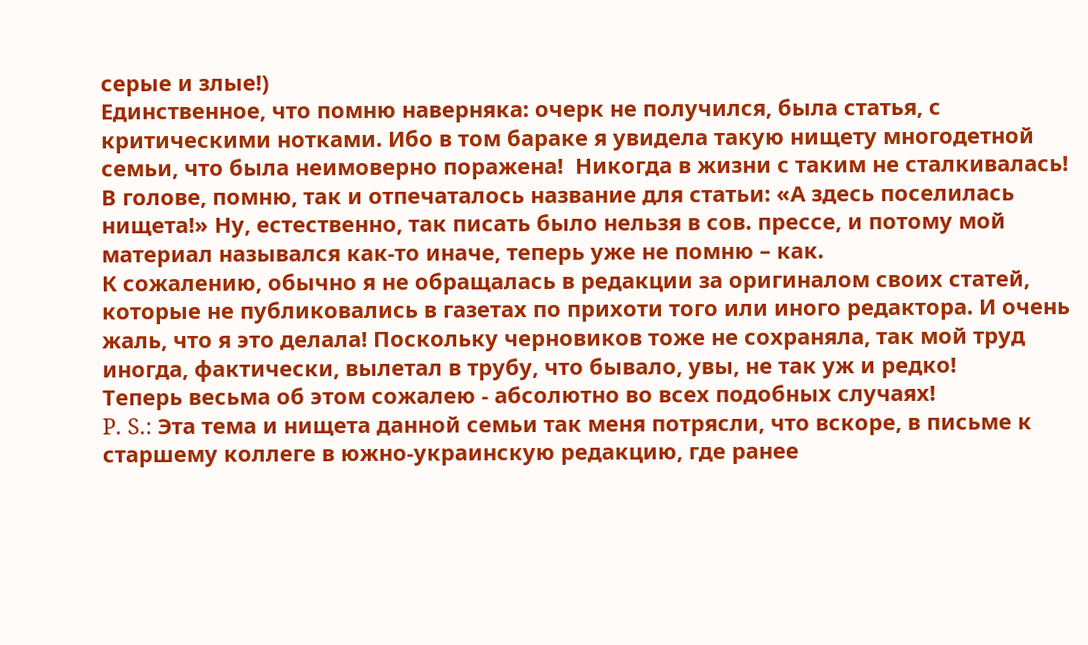серые и злые!)
Единственное, что помню наверняка: очерк не получился, была статья, с критическими нотками. Ибо в том бараке я увидела такую нищету многодетной семьи, что была неимоверно поражена!  Никогда в жизни с таким не сталкивалась!
В голове, помню, так и отпечаталось название для статьи: «А здесь поселилась нищета!» Ну, естественно, так писать было нельзя в сов. прессе, и потому мой материал назывался как-то иначе, теперь уже не помню – как.
К сожалению, обычно я не обращалась в редакции за оригиналом своих статей, которые не публиковались в газетах по прихоти того или иного редактора. И очень жаль, что я это делала! Поскольку черновиков тоже не сохраняла, так мой труд иногда, фактически, вылетал в трубу, что бывало, увы, не так уж и редко!
Теперь весьма об этом сожалею - абсолютно во всех подобных случаях!
P. S.: Эта тема и нищета данной семьи так меня потрясли, что вскоре, в письме к старшему коллеге в южно-украинскую редакцию, где ранее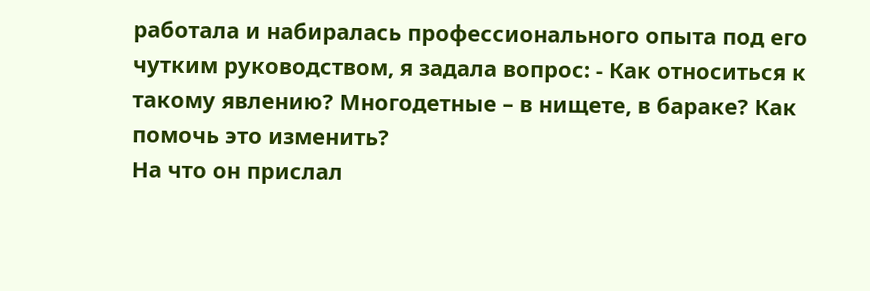работала и набиралась профессионального опыта под его чутким руководством, я задала вопрос: - Как относиться к такому явлению? Многодетные – в нищете, в бараке? Как помочь это изменить?
На что он прислал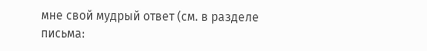мне свой мудрый ответ (см. в разделе письма: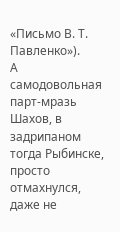«Письмо В. Т. Павленко»).
А самодовольная парт-мразь Шахов, в задрипаном тогда Рыбинске, просто отмахнулся, даже не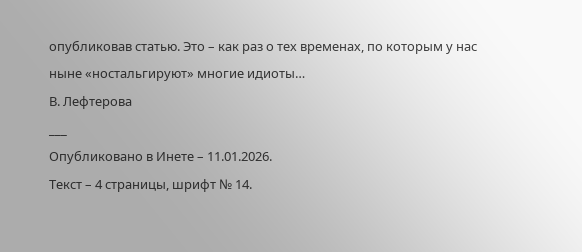опубликовав статью. Это – как раз о тех временах, по которым у нас ныне «ностальгируют» многие идиоты…
В. Лефтерова
___
Опубликовано в Инете – 11.01.2026.
Текст – 4 страницы, шрифт № 14.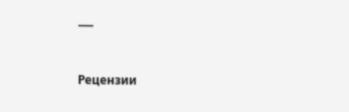___


Рецензии